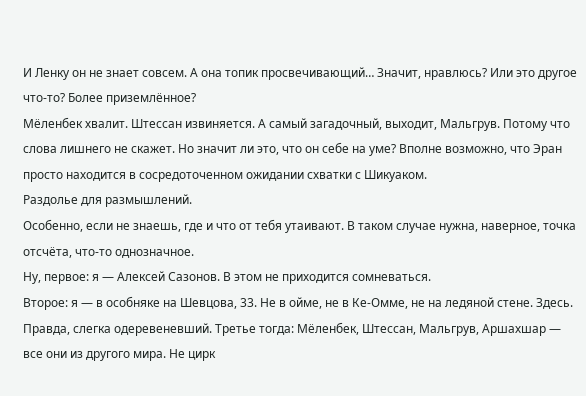И Ленку он не знает совсем. А она топик просвечивающий… Значит, нравлюсь? Или это другое что-то? Более приземлённое?
Мёленбек хвалит. Штессан извиняется. А самый загадочный, выходит, Мальгрув. Потому что слова лишнего не скажет. Но значит ли это, что он себе на уме? Вполне возможно, что Эран просто находится в сосредоточенном ожидании схватки с Шикуаком.
Раздолье для размышлений.
Особенно, если не знаешь, где и что от тебя утаивают. В таком случае нужна, наверное, точка отсчёта, что-то однозначное.
Ну, первое: я — Алексей Сазонов. В этом не приходится сомневаться.
Второе: я — в особняке на Шевцова, 33. Не в ойме, не в Ке-Омме, не на ледяной стене. Здесь. Правда, слегка одеревеневший. Третье тогда: Мёленбек, Штессан, Мальгрув, Аршахшар — все они из другого мира. Не цирк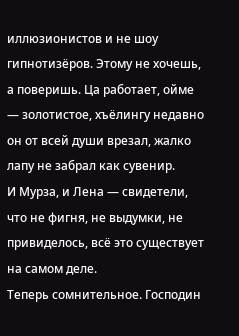иллюзионистов и не шоу гипнотизёров. Этому не хочешь, а поверишь. Ца работает, ойме — золотистое, хъёлингу недавно он от всей души врезал, жалко лапу не забрал как сувенир.
И Мурза, и Лена — свидетели, что не фигня, не выдумки, не привиделось, всё это существует на самом деле.
Теперь сомнительное. Господин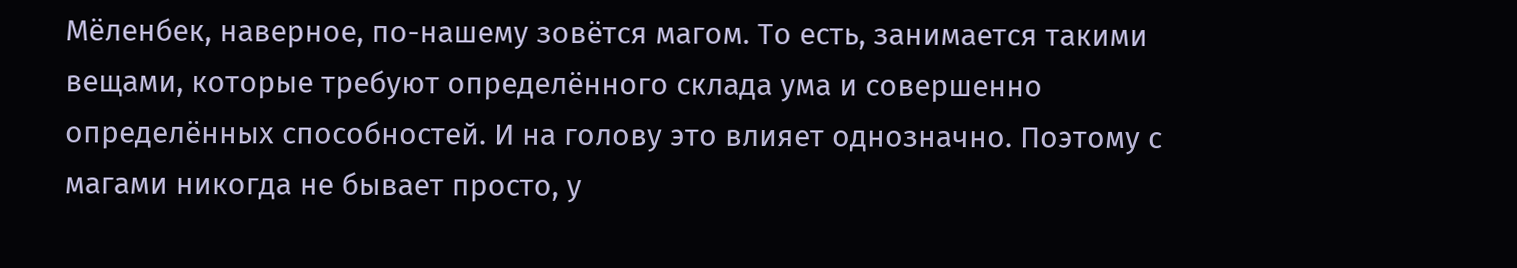Мёленбек, наверное, по-нашему зовётся магом. То есть, занимается такими вещами, которые требуют определённого склада ума и совершенно определённых способностей. И на голову это влияет однозначно. Поэтому с магами никогда не бывает просто, у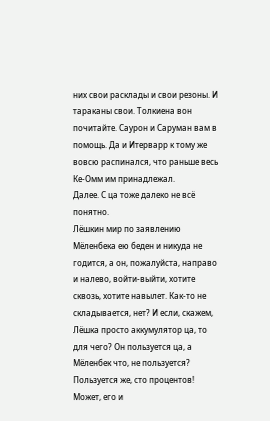них свои расклады и свои резоны. И тараканы свои. Толкиена вон почитайте. Саурон и Саруман вам в помощь. Да и Итерварр к тому же вовсю распинался, что раньше весь Ке-Омм им принадлежал.
Далее. С ца тоже далеко не всё понятно.
Лёшкин мир по заявлению Мёленбека ею беден и никуда не годится, а он, пожалуйста, направо и налево, войти-выйти, хотите сквозь, хотите навылет. Как-то не складывается, нет? И если, скажем, Лёшка просто аккумулятор ца, то для чего? Он пользуется ца, а Мёленбек что, не пользуется? Пользуется же, сто процентов! Может, его и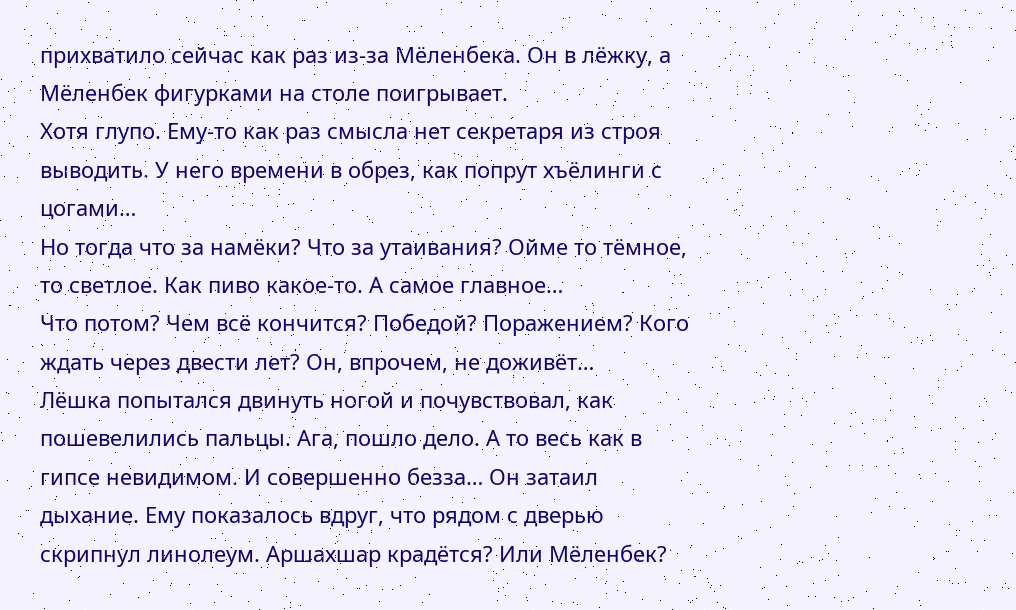прихватило сейчас как раз из-за Мёленбека. Он в лёжку, а Мёленбек фигурками на столе поигрывает.
Хотя глупо. Ему-то как раз смысла нет секретаря из строя выводить. У него времени в обрез, как попрут хъёлинги с цогами…
Но тогда что за намёки? Что за утаивания? Ойме то тёмное, то светлое. Как пиво какое-то. А самое главное…
Что потом? Чем всё кончится? Победой? Поражением? Кого ждать через двести лет? Он, впрочем, не доживёт…
Лёшка попытался двинуть ногой и почувствовал, как пошевелились пальцы. Ага, пошло дело. А то весь как в гипсе невидимом. И совершенно безза… Он затаил дыхание. Ему показалось вдруг, что рядом с дверью скрипнул линолеум. Аршахшар крадётся? Или Мёленбек?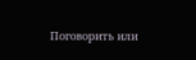Поговорить или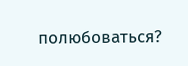полюбоваться?